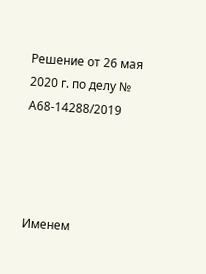Решение от 26 мая 2020 г. по делу № А68-14288/2019




Именем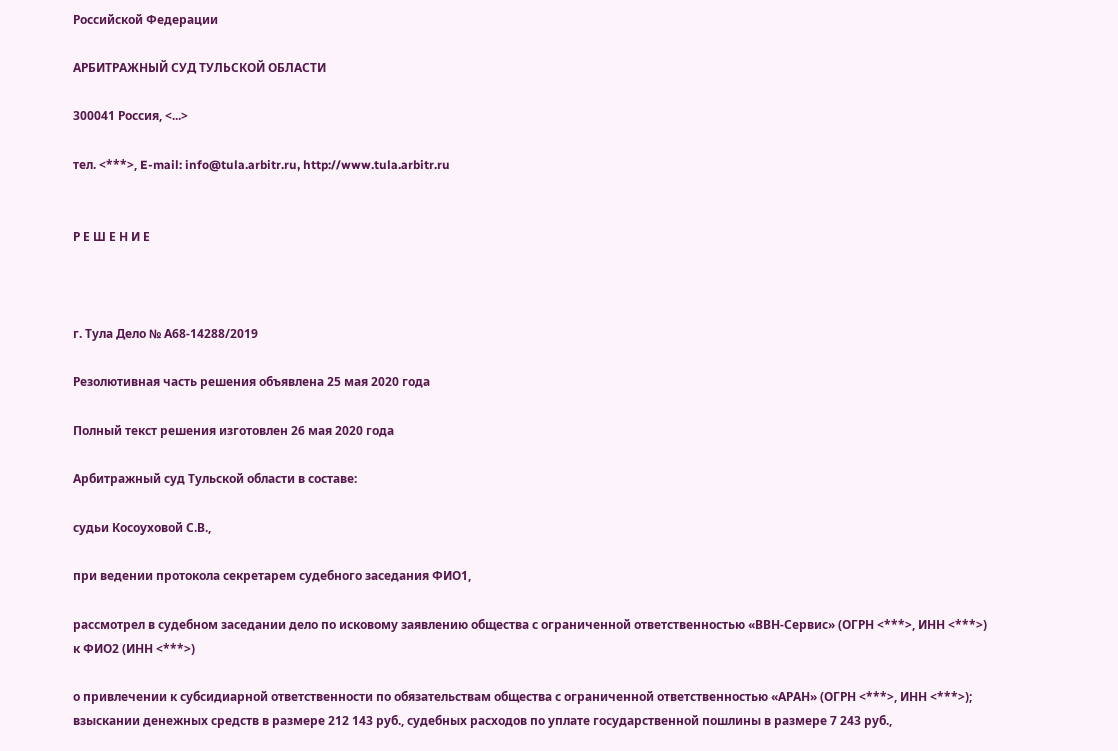Российской Федерации

АРБИТРАЖНЫЙ СУД ТУЛЬСКОЙ ОБЛАСТИ

300041 Россия, <...>

тел. <***>, E-mail: info@tula.arbitr.ru, http://www.tula.arbitr.ru


Р Е Ш Е Н И Е



г. Тула Дело № А68-14288/2019

Резолютивная часть решения объявлена 25 мая 2020 года

Полный текст решения изготовлен 26 мая 2020 года

Арбитражный суд Тульской области в составе:

судьи Косоуховой С.В.,

при ведении протокола секретарем судебного заседания ФИО1,

рассмотрел в судебном заседании дело по исковому заявлению общества с ограниченной ответственностью «ВВН-Сервис» (ОГРН <***>, ИНН <***>) к ФИО2 (ИНН <***>)

о привлечении к субсидиарной ответственности по обязательствам общества с ограниченной ответственностью «АРАН» (ОГРН <***>, ИНН <***>); взыскании денежных средств в размере 212 143 руб., судебных расходов по уплате государственной пошлины в размере 7 243 руб.,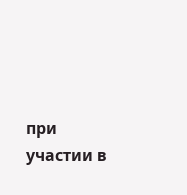при участии в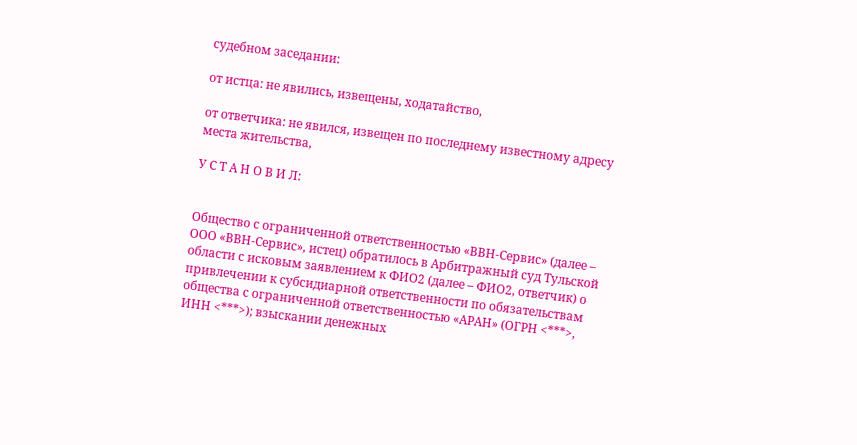судебном заседании:

от истца: не явились, извещены, ходатайство,

от ответчика: не явился, извещен по последнему известному адресу места жительства,

У С Т А Н О В И Л:


Общество с ограниченной ответственностью «ВВН-Сервис» (далее – ООО «ВВН-Сервис», истец) обратилось в Арбитражный суд Тульской области с исковым заявлением к ФИО2 (далее – ФИО2, ответчик) о привлечении к субсидиарной ответственности по обязательствам общества с ограниченной ответственностью «АРАН» (ОГРН <***>, ИНН <***>); взыскании денежных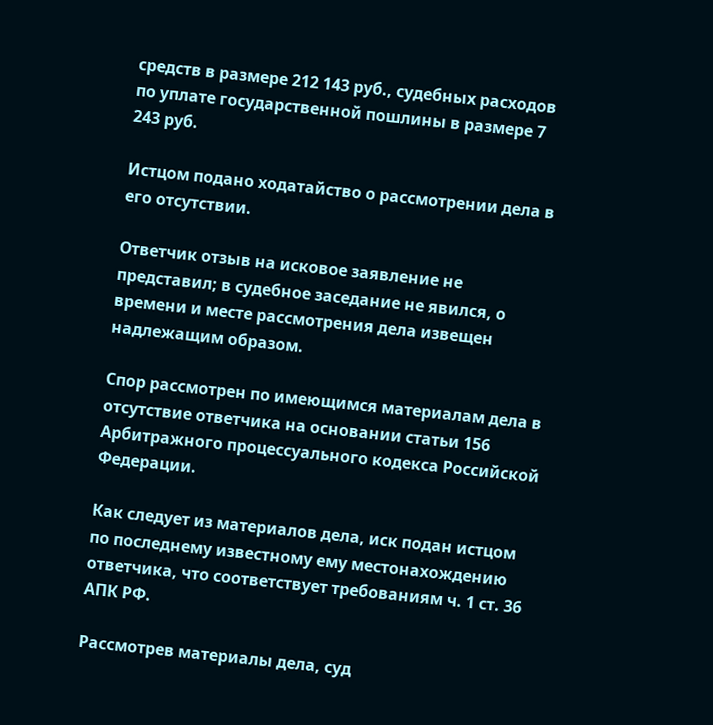средств в размере 212 143 руб., судебных расходов по уплате государственной пошлины в размере 7 243 руб.

Истцом подано ходатайство о рассмотрении дела в его отсутствии.

Ответчик отзыв на исковое заявление не представил; в судебное заседание не явился, о времени и месте рассмотрения дела извещен надлежащим образом.

Спор рассмотрен по имеющимся материалам дела в отсутствие ответчика на основании статьи 156 Арбитражного процессуального кодекса Российской Федерации.

Как следует из материалов дела, иск подан истцом по последнему известному ему местонахождению ответчика, что соответствует требованиям ч. 1 ст. 36 АПК РФ.

Рассмотрев материалы дела, суд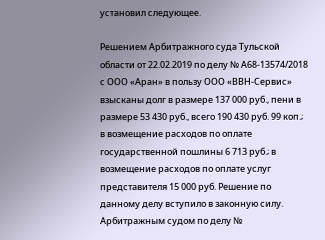установил следующее.

Решением Арбитражного суда Тульской области от 22.02.2019 по делу № А68-13574/2018 с ООО «Аран» в пользу ООО «ВВН-Сервис» взысканы долг в размере 137 000 руб., пени в размере 53 430 руб., всего 190 430 руб. 99 коп.; в возмещение расходов по оплате государственной пошлины 6 713 руб.; в возмещение расходов по оплате услуг представителя 15 000 руб. Решение по данному делу вступило в законную силу. Арбитражным судом по делу №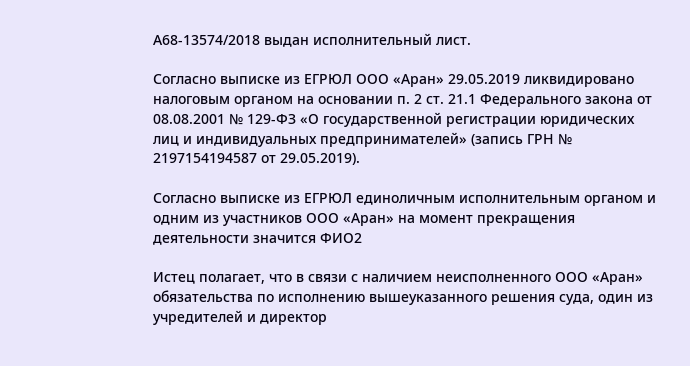А68-13574/2018 выдан исполнительный лист.

Согласно выписке из ЕГРЮЛ ООО «Аран» 29.05.2019 ликвидировано налоговым органом на основании п. 2 ст. 21.1 Федерального закона от 08.08.2001 № 129-ФЗ «О государственной регистрации юридических лиц и индивидуальных предпринимателей» (запись ГРН № 2197154194587 от 29.05.2019).

Согласно выписке из ЕГРЮЛ единоличным исполнительным органом и одним из участников ООО «Аран» на момент прекращения деятельности значится ФИО2

Истец полагает, что в связи с наличием неисполненного ООО «Аран» обязательства по исполнению вышеуказанного решения суда, один из учредителей и директор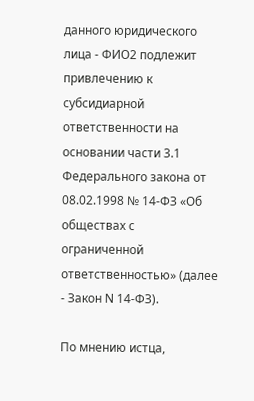данного юридического лица - ФИО2 подлежит привлечению к субсидиарной ответственности на основании части 3.1 Федерального закона от 08.02.1998 № 14-ФЗ «Об обществах с ограниченной ответственностью» (далее - Закон N 14-ФЗ).

По мнению истца,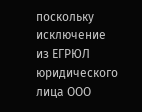поскольку исключение из ЕГРЮЛ юридического лица ООО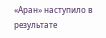«Аран» наступило в результате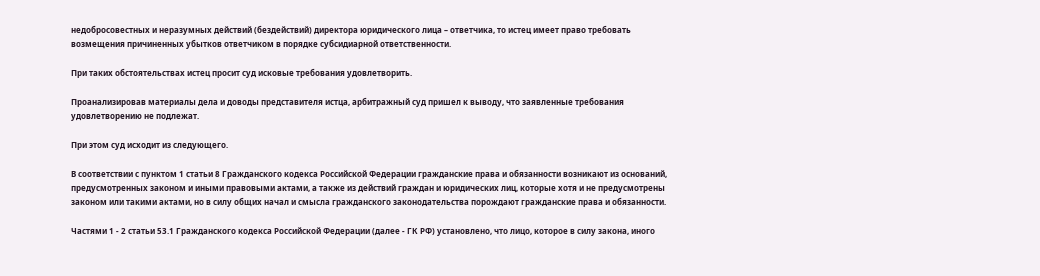недобросовестных и неразумных действий (бездействий) директора юридического лица – ответчика, то истец имеет право требовать возмещения причиненных убытков ответчиком в порядке субсидиарной ответственности.

При таких обстоятельствах истец просит суд исковые требования удовлетворить.

Проанализировав материалы дела и доводы представителя истца, арбитражный суд пришел к выводу, что заявленные требования удовлетворению не подлежат.

При этом суд исходит из следующего.

В соответствии с пунктом 1 статьи 8 Гражданского кодекса Российской Федерации гражданские права и обязанности возникают из оснований, предусмотренных законом и иными правовыми актами, а также из действий граждан и юридических лиц, которые хотя и не предусмотрены законом или такими актами, но в силу общих начал и смысла гражданского законодательства порождают гражданские права и обязанности.

Частями 1 - 2 статьи 53.1 Гражданского кодекса Российской Федерации (далее - ГК РФ) установлено, что лицо, которое в силу закона, иного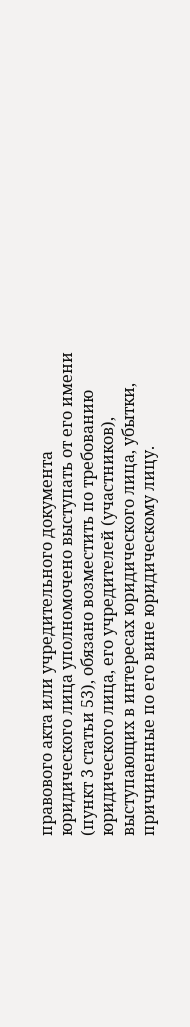правового акта или учредительного документа юридического лица уполномочено выступать от его имени (пункт 3 статьи 53), обязано возместить по требованию юридического лица, его учредителей (участников), выступающих в интересах юридического лица, убытки, причиненные по его вине юридическому лицу.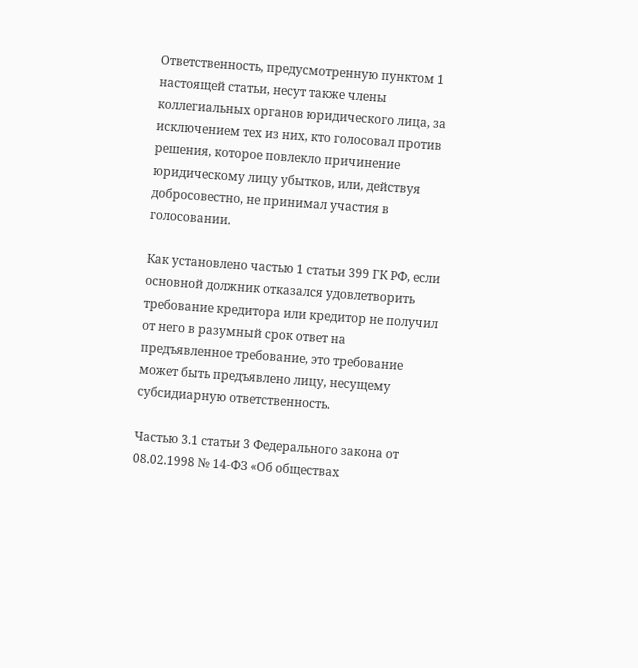Ответственность, предусмотренную пунктом 1 настоящей статьи, несут также члены коллегиальных органов юридического лица, за исключением тех из них, кто голосовал против решения, которое повлекло причинение юридическому лицу убытков, или, действуя добросовестно, не принимал участия в голосовании.

Как установлено частью 1 статьи 399 ГК РФ, если основной должник отказался удовлетворить требование кредитора или кредитор не получил от него в разумный срок ответ на предъявленное требование, это требование может быть предъявлено лицу, несущему субсидиарную ответственность.

Частью 3.1 статьи 3 Федерального закона от 08.02.1998 № 14-ФЗ «Об обществах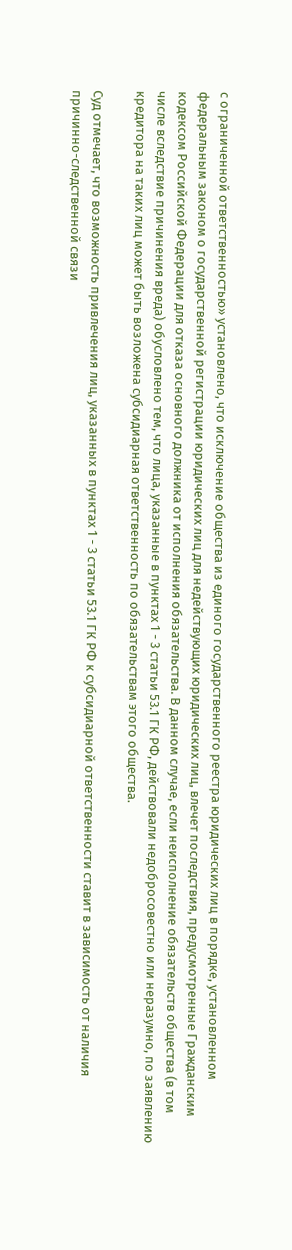с ограниченной ответственностью» установлено, что исключение общества из единого государственного реестра юридических лиц в порядке, установленном федеральным законом о государственной регистрации юридических лиц для недействующих юридических лиц, влечет последствия, предусмотренные Гражданским кодексом Российской Федерации для отказа основного должника от исполнения обязательства. В данном случае, если неисполнение обязательств общества (в том числе вследствие причинения вреда) обусловлено тем, что лица, указанные в пунктах 1 - 3 статьи 53.1 ГК РФ, действовали недобросовестно или неразумно, по заявлению кредитора на таких лиц может быть возложена субсидиарная ответственность по обязательствам этого общества.

Суд отмечает, что возможность привлечения лиц, указанных в пунктах 1 - 3 статьи 53.1 ГК РФ к субсидиарной ответственности ставит в зависимость от наличия причинно-следственной связи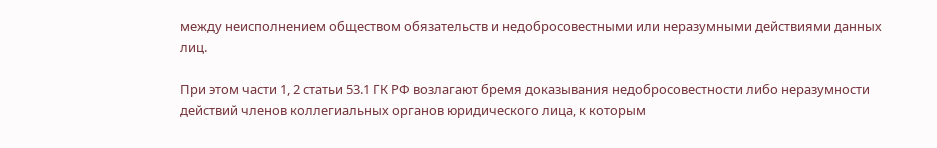между неисполнением обществом обязательств и недобросовестными или неразумными действиями данных лиц.

При этом части 1, 2 статьи 53.1 ГК РФ возлагают бремя доказывания недобросовестности либо неразумности действий членов коллегиальных органов юридического лица, к которым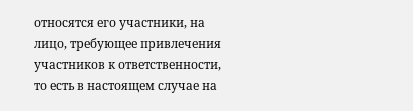относятся его участники, на лицо, требующее привлечения участников к ответственности, то есть в настоящем случае на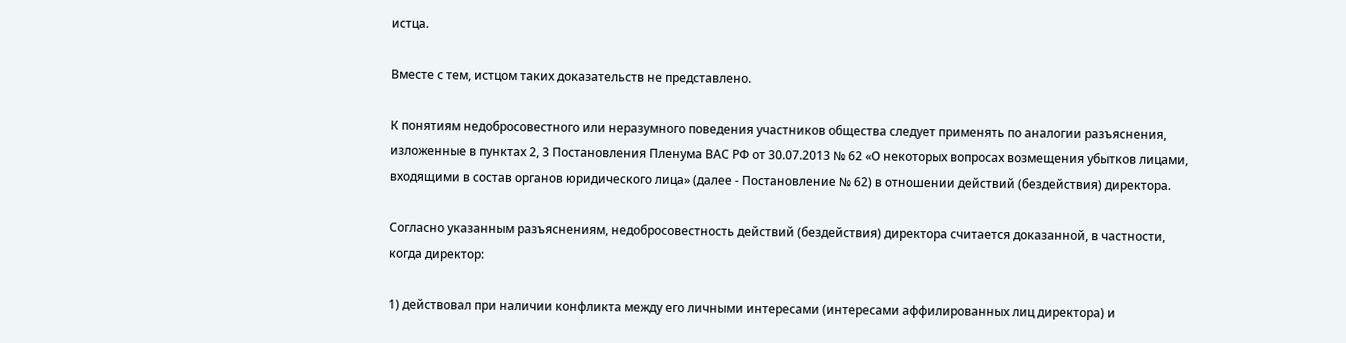истца.

Вместе с тем, истцом таких доказательств не представлено.

К понятиям недобросовестного или неразумного поведения участников общества следует применять по аналогии разъяснения, изложенные в пунктах 2, 3 Постановления Пленума ВАС РФ от 30.07.2013 № 62 «О некоторых вопросах возмещения убытков лицами, входящими в состав органов юридического лица» (далее - Постановление № 62) в отношении действий (бездействия) директора.

Согласно указанным разъяснениям, недобросовестность действий (бездействия) директора считается доказанной, в частности, когда директор:

1) действовал при наличии конфликта между его личными интересами (интересами аффилированных лиц директора) и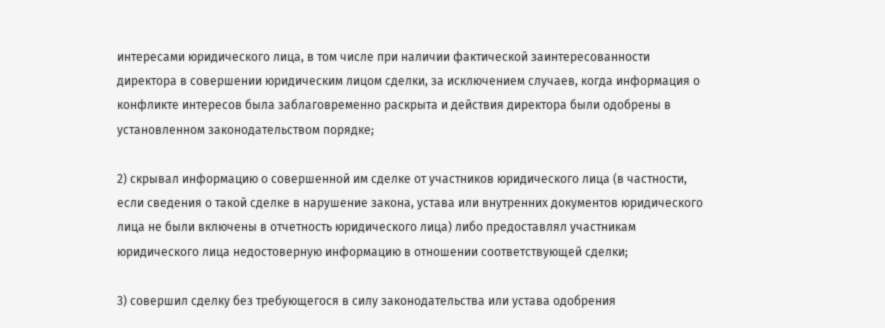интересами юридического лица, в том числе при наличии фактической заинтересованности директора в совершении юридическим лицом сделки, за исключением случаев, когда информация о конфликте интересов была заблаговременно раскрыта и действия директора были одобрены в установленном законодательством порядке;

2) скрывал информацию о совершенной им сделке от участников юридического лица (в частности, если сведения о такой сделке в нарушение закона, устава или внутренних документов юридического лица не были включены в отчетность юридического лица) либо предоставлял участникам юридического лица недостоверную информацию в отношении соответствующей сделки;

3) совершил сделку без требующегося в силу законодательства или устава одобрения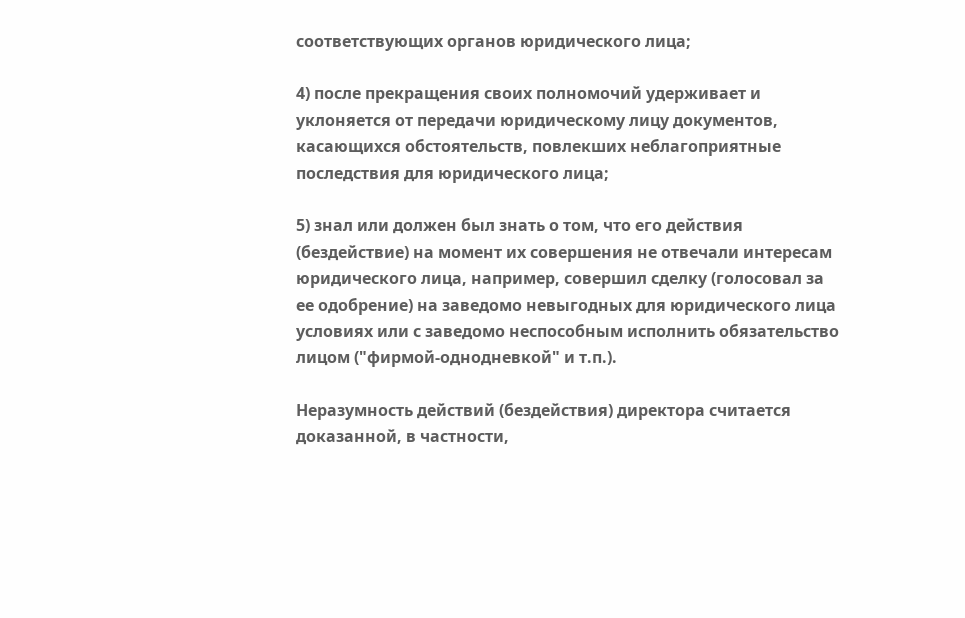соответствующих органов юридического лица;

4) после прекращения своих полномочий удерживает и уклоняется от передачи юридическому лицу документов, касающихся обстоятельств, повлекших неблагоприятные последствия для юридического лица;

5) знал или должен был знать о том, что его действия (бездействие) на момент их совершения не отвечали интересам юридического лица, например, совершил сделку (голосовал за ее одобрение) на заведомо невыгодных для юридического лица условиях или с заведомо неспособным исполнить обязательство лицом ("фирмой-однодневкой" и т.п.).

Неразумность действий (бездействия) директора считается доказанной, в частности,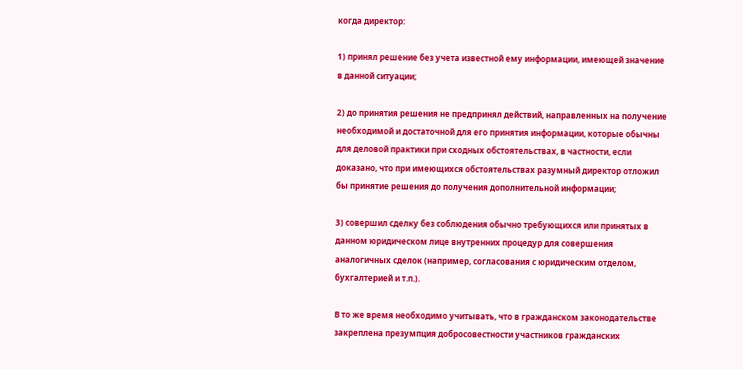когда директор:

1) принял решение без учета известной ему информации, имеющей значение в данной ситуации;

2) до принятия решения не предпринял действий, направленных на получение необходимой и достаточной для его принятия информации, которые обычны для деловой практики при сходных обстоятельствах, в частности, если доказано, что при имеющихся обстоятельствах разумный директор отложил бы принятие решения до получения дополнительной информации;

3) совершил сделку без соблюдения обычно требующихся или принятых в данном юридическом лице внутренних процедур для совершения аналогичных сделок (например, согласования с юридическим отделом, бухгалтерией и т.п.).

В то же время необходимо учитывать, что в гражданском законодательстве закреплена презумпция добросовестности участников гражданских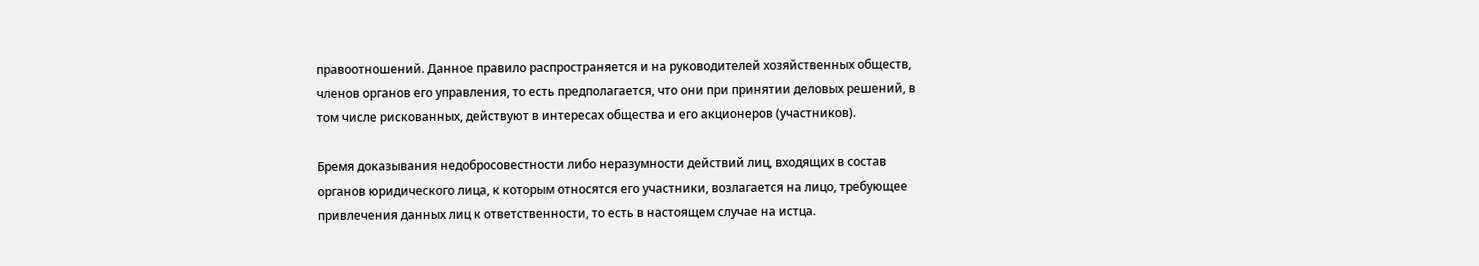правоотношений. Данное правило распространяется и на руководителей хозяйственных обществ, членов органов его управления, то есть предполагается, что они при принятии деловых решений, в том числе рискованных, действуют в интересах общества и его акционеров (участников).

Бремя доказывания недобросовестности либо неразумности действий лиц, входящих в состав органов юридического лица, к которым относятся его участники, возлагается на лицо, требующее привлечения данных лиц к ответственности, то есть в настоящем случае на истца.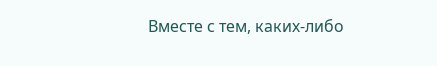Вместе с тем, каких-либо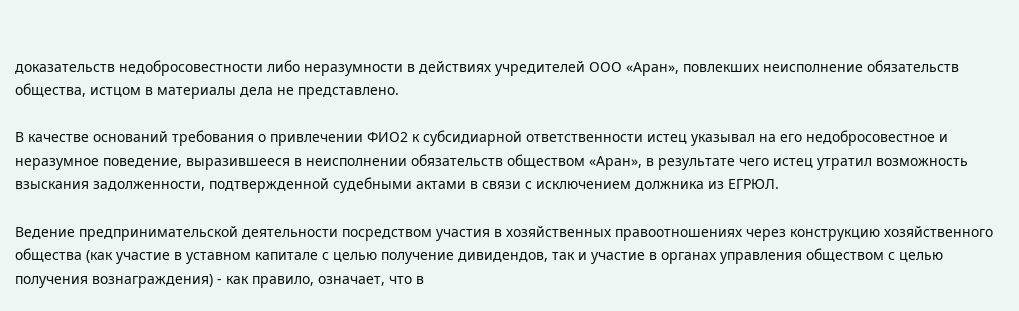доказательств недобросовестности либо неразумности в действиях учредителей ООО «Аран», повлекших неисполнение обязательств общества, истцом в материалы дела не представлено.

В качестве оснований требования о привлечении ФИО2 к субсидиарной ответственности истец указывал на его недобросовестное и неразумное поведение, выразившееся в неисполнении обязательств обществом «Аран», в результате чего истец утратил возможность взыскания задолженности, подтвержденной судебными актами в связи с исключением должника из ЕГРЮЛ.

Ведение предпринимательской деятельности посредством участия в хозяйственных правоотношениях через конструкцию хозяйственного общества (как участие в уставном капитале с целью получение дивидендов, так и участие в органах управления обществом с целью получения вознаграждения) - как правило, означает, что в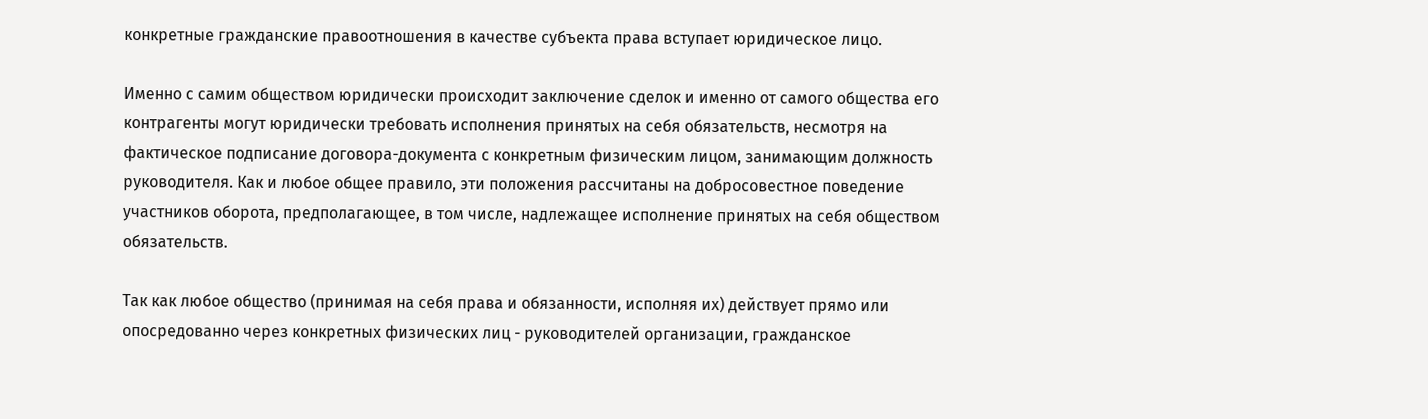конкретные гражданские правоотношения в качестве субъекта права вступает юридическое лицо.

Именно с самим обществом юридически происходит заключение сделок и именно от самого общества его контрагенты могут юридически требовать исполнения принятых на себя обязательств, несмотря на фактическое подписание договора-документа с конкретным физическим лицом, занимающим должность руководителя. Как и любое общее правило, эти положения рассчитаны на добросовестное поведение участников оборота, предполагающее, в том числе, надлежащее исполнение принятых на себя обществом обязательств.

Так как любое общество (принимая на себя права и обязанности, исполняя их) действует прямо или опосредованно через конкретных физических лиц - руководителей организации, гражданское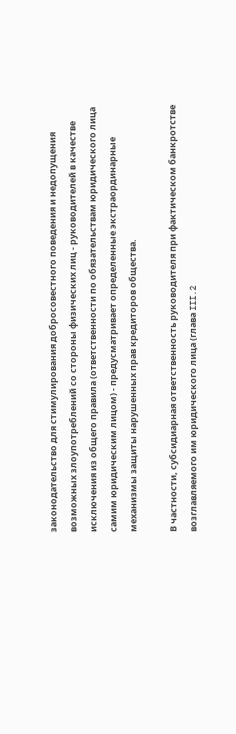законодательство для стимулирования добросовестного поведения и недопущения возможных злоупотреблений со стороны физических лиц - руководителей в качестве исключения из общего правила (ответственности по обязательствам юридического лица самим юридическим лицом) - предусматривает определенные экстраординарные механизмы защиты нарушенных прав кредиторов общества.

В частности, субсидиарная ответственность руководителя при фактическом банкротстве возглавляемого им юридического лица (глава III.2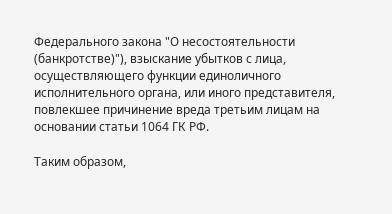Федерального закона "О несостоятельности (банкротстве)"), взыскание убытков с лица, осуществляющего функции единоличного исполнительного органа, или иного представителя, повлекшее причинение вреда третьим лицам на основании статьи 1064 ГК РФ.

Таким образом,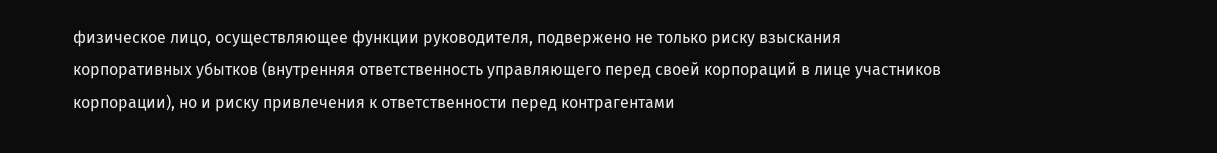физическое лицо, осуществляющее функции руководителя, подвержено не только риску взыскания корпоративных убытков (внутренняя ответственность управляющего перед своей корпораций в лице участников корпорации), но и риску привлечения к ответственности перед контрагентами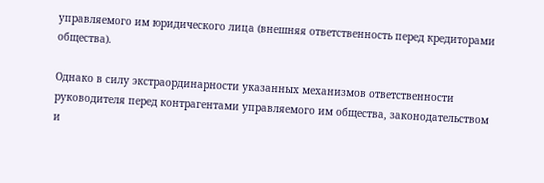управляемого им юридического лица (внешняя ответственность перед кредиторами общества).

Однако в силу экстраординарности указанных механизмов ответственности руководителя перед контрагентами управляемого им общества, законодательством и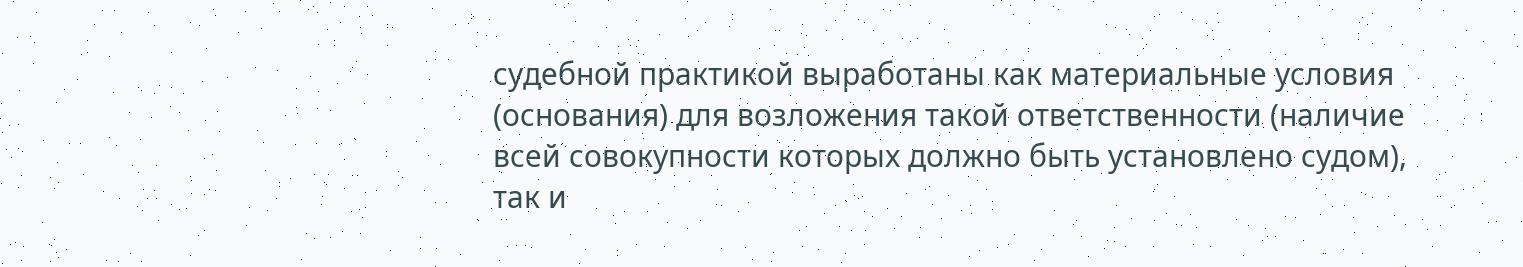судебной практикой выработаны как материальные условия (основания) для возложения такой ответственности (наличие всей совокупности которых должно быть установлено судом), так и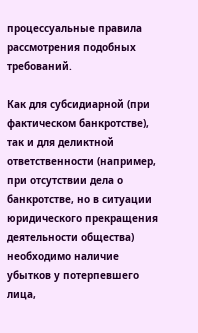процессуальные правила рассмотрения подобных требований.

Как для субсидиарной (при фактическом банкротстве), так и для деликтной ответственности (например, при отсутствии дела о банкротстве, но в ситуации юридического прекращения деятельности общества) необходимо наличие убытков у потерпевшего лица,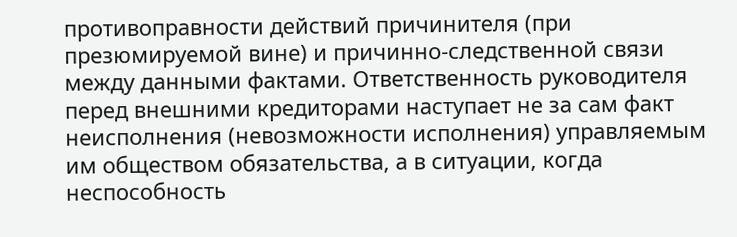противоправности действий причинителя (при презюмируемой вине) и причинно-следственной связи между данными фактами. Ответственность руководителя перед внешними кредиторами наступает не за сам факт неисполнения (невозможности исполнения) управляемым им обществом обязательства, а в ситуации, когда неспособность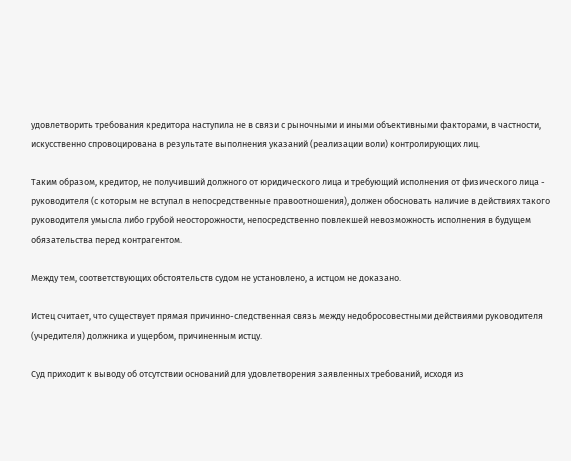удовлетворить требования кредитора наступила не в связи с рыночными и иными объективными факторами, в частности, искусственно спровоцирована в результате выполнения указаний (реализации воли) контролирующих лиц.

Таким образом, кредитор, не получивший должного от юридического лица и требующий исполнения от физического лица - руководителя (с которым не вступал в непосредственные правоотношения), должен обосновать наличие в действиях такого руководителя умысла либо грубой неосторожности, непосредственно повлекшей невозможность исполнения в будущем обязательства перед контрагентом.

Между тем, соответствующих обстоятельств судом не установлено, а истцом не доказано.

Истец считает, что существует прямая причинно-следственная связь между недобросовестными действиями руководителя (учредителя) должника и ущербом, причиненным истцу.

Суд приходит к выводу об отсутствии оснований для удовлетворения заявленных требований, исходя из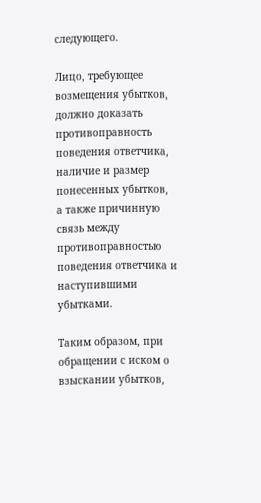следующего.

Лицо, требующее возмещения убытков, должно доказать противоправность поведения ответчика, наличие и размер понесенных убытков, а также причинную связь между противоправностью поведения ответчика и наступившими убытками.

Таким образом, при обращении с иском о взыскании убытков,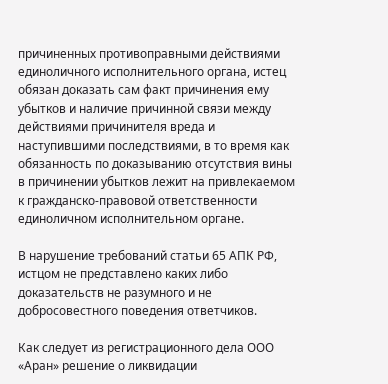причиненных противоправными действиями единоличного исполнительного органа, истец обязан доказать сам факт причинения ему убытков и наличие причинной связи между действиями причинителя вреда и наступившими последствиями, в то время как обязанность по доказыванию отсутствия вины в причинении убытков лежит на привлекаемом к гражданско-правовой ответственности единоличном исполнительном органе.

В нарушение требований статьи 65 АПК РФ, истцом не представлено каких либо доказательств не разумного и не добросовестного поведения ответчиков.

Как следует из регистрационного дела ООО «Аран» решение о ликвидации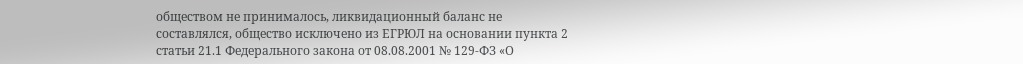обществом не принималось, ликвидационный баланс не составлялся, общество исключено из ЕГРЮЛ на основании пункта 2 статьи 21.1 Федерального закона от 08.08.2001 № 129-ФЗ «О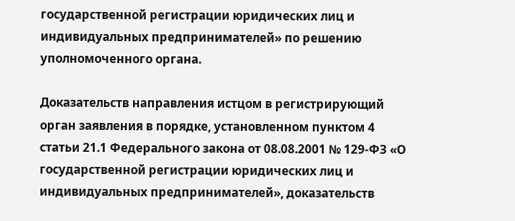государственной регистрации юридических лиц и индивидуальных предпринимателей» по решению уполномоченного органа.

Доказательств направления истцом в регистрирующий орган заявления в порядке, установленном пунктом 4 статьи 21.1 Федерального закона от 08.08.2001 № 129-ФЗ «О государственной регистрации юридических лиц и индивидуальных предпринимателей», доказательств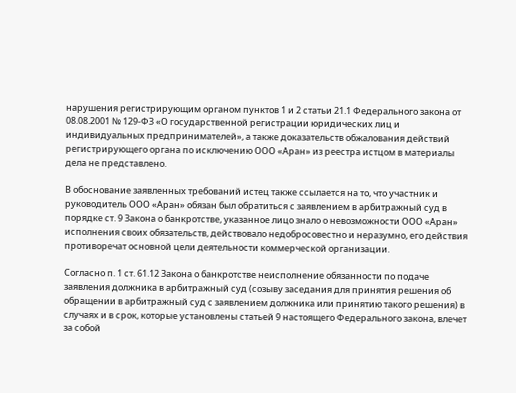нарушения регистрирующим органом пунктов 1 и 2 статьи 21.1 Федерального закона от 08.08.2001 № 129-ФЗ «О государственной регистрации юридических лиц и индивидуальных предпринимателей», а также доказательств обжалования действий регистрирующего органа по исключению ООО «Аран» из реестра истцом в материалы дела не представлено.

В обоснование заявленных требований истец также ссылается на то, что участник и руководитель ООО «Аран» обязан был обратиться с заявлением в арбитражный суд в порядке ст. 9 Закона о банкротстве, указанное лицо знало о невозможности ООО «Аран» исполнения своих обязательств, действовало недобросовестно и неразумно, его действия противоречат основной цели деятельности коммерческой организации.

Согласно п. 1 ст. 61.12 Закона о банкротстве неисполнение обязанности по подаче заявления должника в арбитражный суд (созыву заседания для принятия решения об обращении в арбитражный суд с заявлением должника или принятию такого решения) в случаях и в срок, которые установлены статьей 9 настоящего Федерального закона, влечет за собой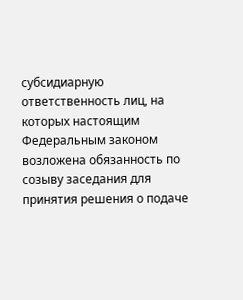субсидиарную ответственность лиц, на которых настоящим Федеральным законом возложена обязанность по созыву заседания для принятия решения о подаче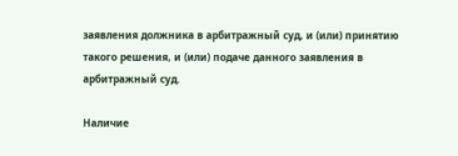заявления должника в арбитражный суд, и (или) принятию такого решения, и (или) подаче данного заявления в арбитражный суд.

Наличие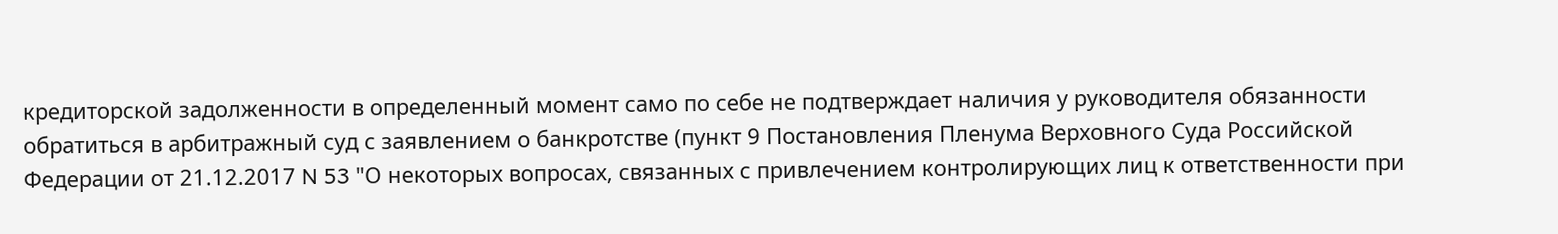кредиторской задолженности в определенный момент само по себе не подтверждает наличия у руководителя обязанности обратиться в арбитражный суд с заявлением о банкротстве (пункт 9 Постановления Пленума Верховного Суда Российской Федерации от 21.12.2017 N 53 "О некоторых вопросах, связанных с привлечением контролирующих лиц к ответственности при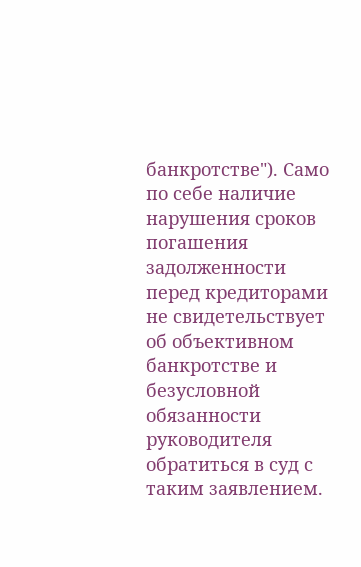банкротстве"). Само по себе наличие нарушения сроков погашения задолженности перед кредиторами не свидетельствует об объективном банкротстве и безусловной обязанности руководителя обратиться в суд с таким заявлением.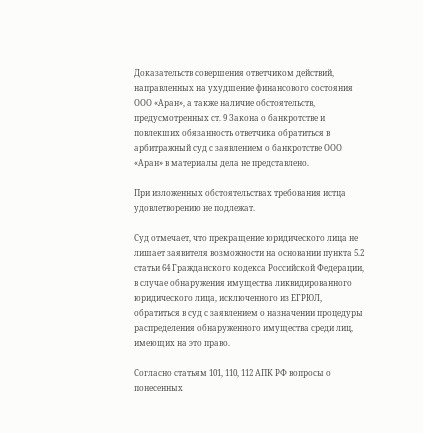Доказательств совершения ответчиком действий, направленных на ухудшение финансового состояния ООО «Аран», а также наличие обстоятельств, предусмотренных ст. 9 Закона о банкротстве и повлекших обязанность ответчика обратиться в арбитражный суд с заявлением о банкротстве ООО «Аран» в материалы дела не представлено.

При изложенных обстоятельствах требования истца удовлетворению не подлежат.

Суд отмечает, что прекращение юридического лица не лишает заявителя возможности на основании пункта 5.2 статьи 64 Гражданского кодекса Российской Федерации, в случае обнаружения имущества ликвидированного юридического лица, исключенного из ЕГРЮЛ, обратиться в суд с заявлением о назначении процедуры распределения обнаруженного имущества среди лиц, имеющих на это право.

Согласно статьям 101, 110, 112 АПК РФ вопросы о понесенных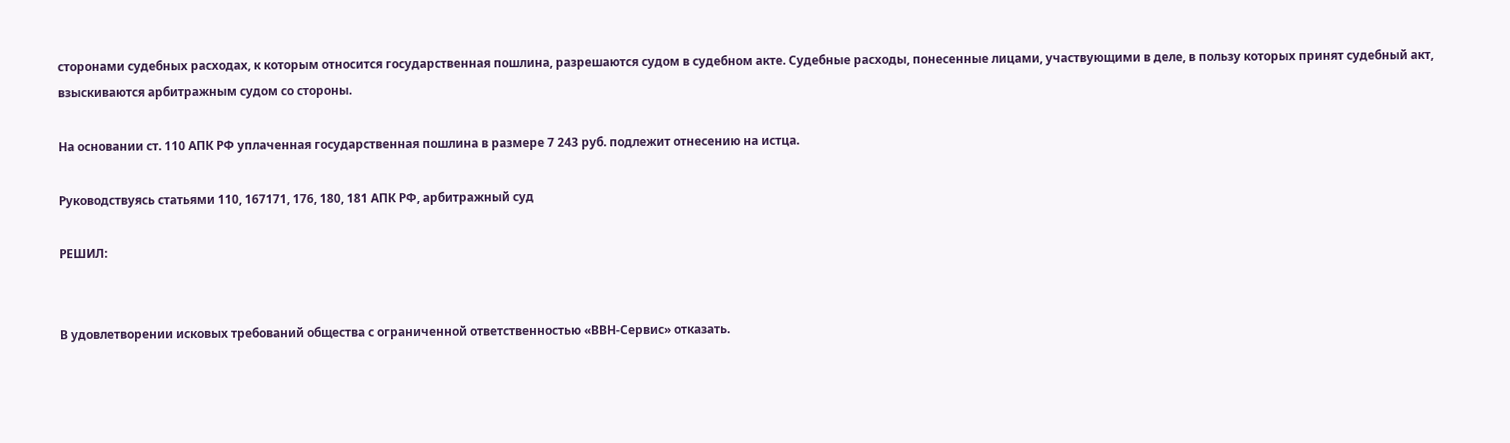сторонами судебных расходах, к которым относится государственная пошлина, разрешаются судом в судебном акте. Судебные расходы, понесенные лицами, участвующими в деле, в пользу которых принят судебный акт, взыскиваются арбитражным судом со стороны.

На основании ст. 110 АПК РФ уплаченная государственная пошлина в размере 7 243 руб. подлежит отнесению на истца.

Руководствуясь статьями 110, 167171, 176, 180, 181 АПК РФ, арбитражный суд

РЕШИЛ:


В удовлетворении исковых требований общества с ограниченной ответственностью «ВВН-Сервис» отказать.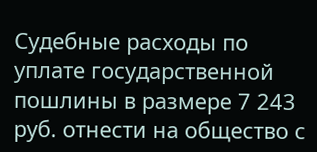Судебные расходы по уплате государственной пошлины в размере 7 243 руб. отнести на общество с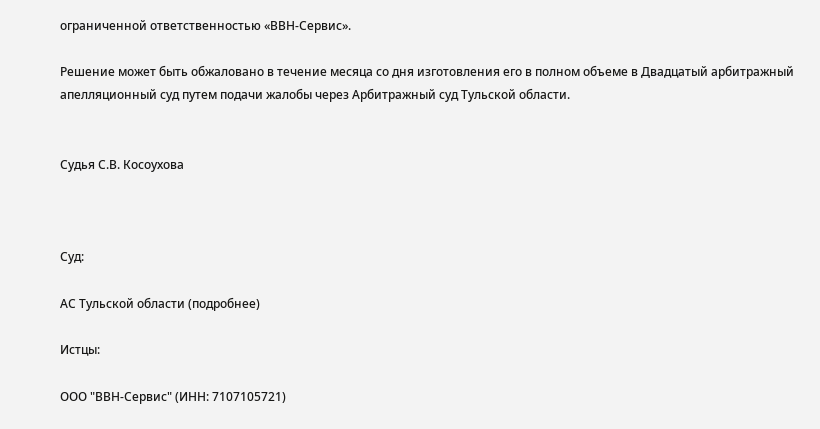ограниченной ответственностью «ВВН-Сервис».

Решение может быть обжаловано в течение месяца со дня изготовления его в полном объеме в Двадцатый арбитражный апелляционный суд путем подачи жалобы через Арбитражный суд Тульской области.


Судья С.В. Косоухова



Суд:

АС Тульской области (подробнее)

Истцы:

ООО "ВВН-Сервис" (ИНН: 7107105721)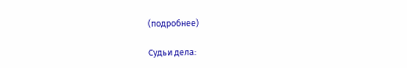(подробнее)

Судьи дела: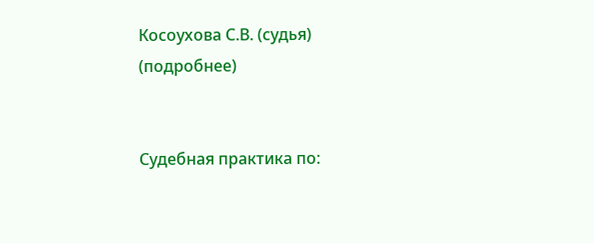Косоухова С.В. (судья) (подробнее)


Судебная практика по: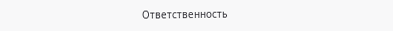Ответственность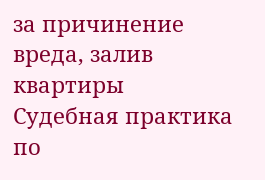за причинение вреда, залив квартиры
Судебная практика по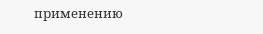применению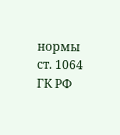нормы ст. 1064 ГК РФ